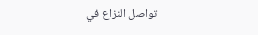تواصل النزاع في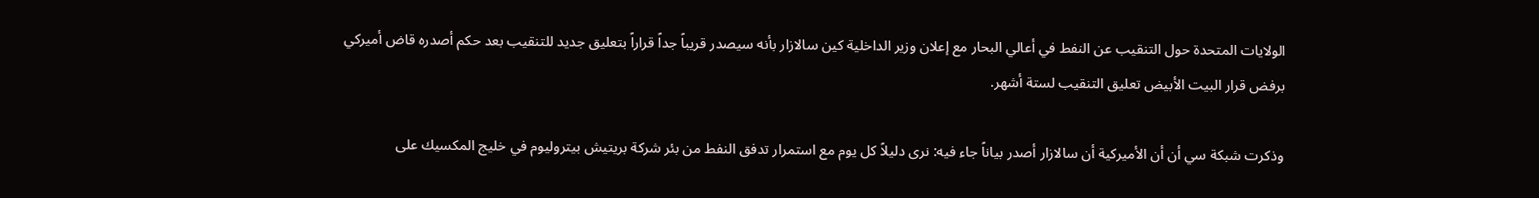الولايات المتحدة حول التنقيب عن النفط في أعالي البحار مع إعلان وزير الداخلية كين سالازار بأنه سيصدر قريباً جداً قراراً بتعليق جديد للتنقيب بعد حكم أصدره قاض أميركي برفض قرار البيت الأبيض تعليق التنقيب لستة أشهر.

وذكرت شبكة سي أن أن الأميركية أن سالازار أصدر بياناً جاء فيه: نرى دليلاً كل يوم مع استمرار تدفق النفط من بئر شركة بريتيش بيتروليوم في خليج المكسيك على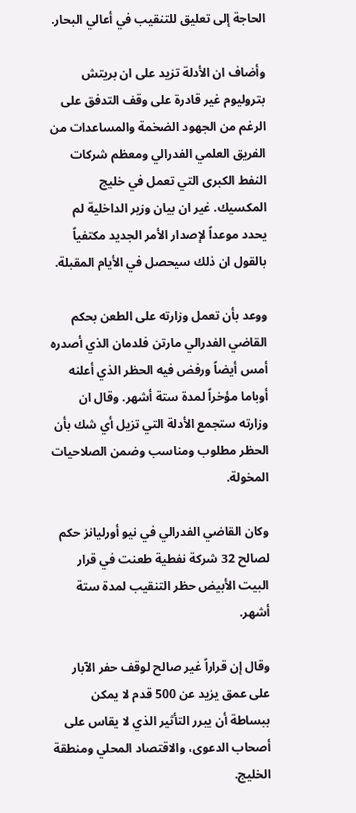الحاجة إلى تعليق للتنقيب في أعالي البحار.

وأضاف ان الأدلة تزيد على ان بريتش بتروليوم غير قادرة على وقف التدفق على الرغم من الجهود الضخمة والمساعدات من الفريق العلمي الفدرالي ومعظم شركات النفط الكبرى التي تعمل في خليج المكسيك. غير ان بيان وزير الداخلية لم يحدد موعداً لإصدار الأمر الجديد مكتفياً بالقول ان ذلك سيحصل في الأيام المقبلة.

ووعد بأن تعمل وزارته على الطعن بحكم القاضي الفدرالي مارتن فلدمان الذي أصدره أمس أيضاً ورفض فيه الحظر الذي أعلنه أوباما مؤخراً لمدة ستة أشهر. وقال ان وزارته ستجمع الأدلة التي تزيل أي شك بأن الحظر مطلوب ومناسب وضمن الصلاحيات المخولة.

وكان القاضي الفدرالي في نيو أورليانز حكم لصالح 32 شركة نفطية طعنت في قرار البيت الأبيض حظر التنقيب لمدة ستة أشهر.

وقال إن قراراً غير صالح لوقف حفر الآبار على عمق يزيد عن 500 قدم لا يمكن ببساطة أن يبرر التأثير الذي لا يقاس على أصحاب الدعوى، والاقتصاد المحلي ومنطقة الخليج.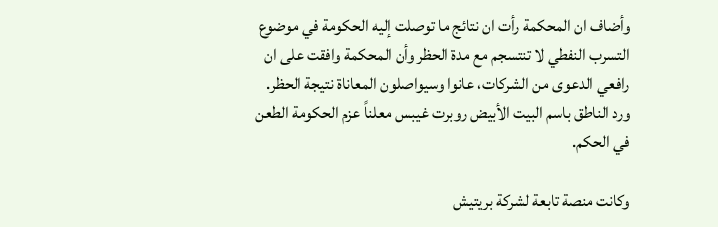وأضاف ان المحكمة رأت ان نتائج ما توصلت إليه الحكومة في موضوع التسرب النفطي لا تنتسجم مع مدة الحظر وأن المحكمة وافقت على ان رافعي الدعوى من الشركات، عانوا وسيواصلون المعاناة نتيجة الحظر. ورد الناطق باسم البيت الأبيض روبرت غيبس معلناً عزم الحكومة الطعن في الحكم.

وكانت منصة تابعة لشركة بريتيش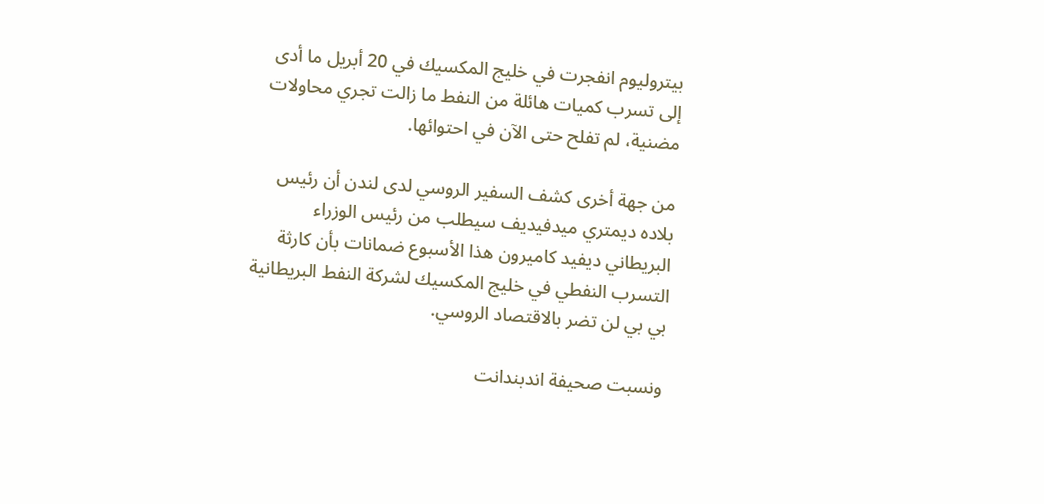بيتروليوم انفجرت في خليج المكسيك في 20 أبريل ما أدى إلى تسرب كميات هائلة من النفط ما زالت تجري محاولات مضنية، لم تفلح حتى الآن في احتوائها.

من جهة أخرى كشف السفير الروسي لدى لندن أن رئيس بلاده ديمتري ميدفيديف سيطلب من رئيس الوزراء البريطاني ديفيد كاميرون هذا الأسبوع ضمانات بأن كارثة التسرب النفطي في خليج المكسيك لشركة النفط البريطانية بي بي لن تضر بالاقتصاد الروسي.

ونسبت صحيفة اندبندانت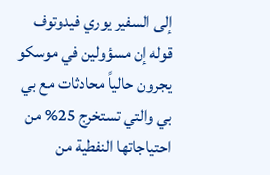إلى السفير يوري فيدوتوف قوله إن مسؤولين في موسكو يجرون حالياً محادثات مع بي بي والتي تستخرج 25% من احتياجاتها النفطية من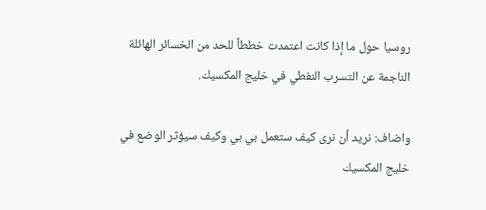روسيا حول ما إذا كانت اعتمدت خططاً للحد من الخسائر الهائلة الناجمة عن التسرب النفطي في خليج المكسيك.

واضاف: نريد أن نرى كيف ستعمل بي بي وكيف سيؤثر الوضع في خليج المكسيك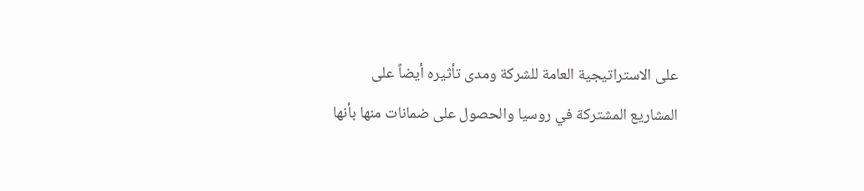على الاستراتيجية العامة للشركة ومدى تأثيره أيضاً على المشاريع المشتركة في روسيا والحصول على ضمانات منها بأنها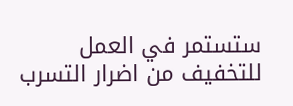ستستمر في العمل للتخفيف من اضرار التسرب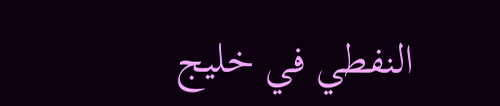النفطي في خليج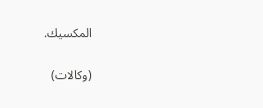المكسيك.

(وكالات)